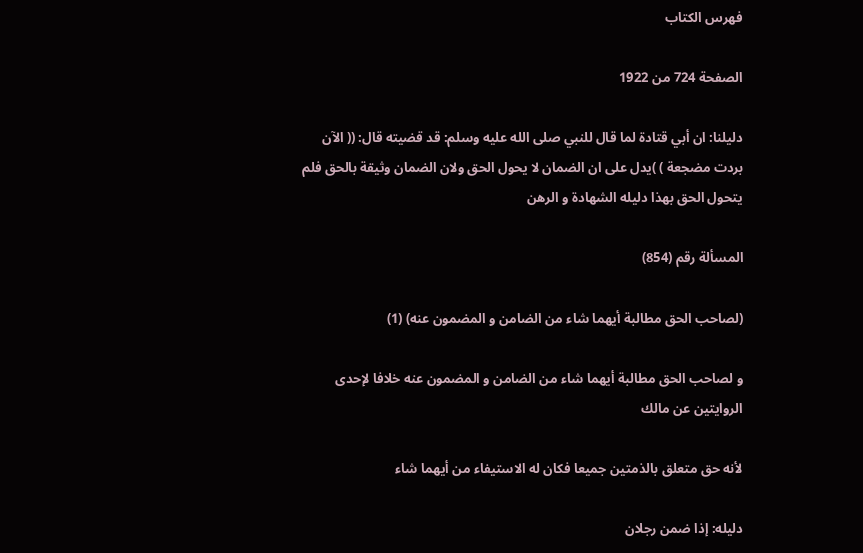فهرس الكتاب

الصفحة 724 من 1922

دليلنا: ان أبي قتادة لما قال للنبي صلى الله عليه وسلم: قد قضيته قال: (( الآن بردت مضجعة ) )يدل على ان الضمان لا يحول الحق ولان الضمان وثيقة بالحق فلم يتحول الحق بهذا دليله الشهادة و الرهن

المسألة رقم (854)

(لصاحب الحق مطالبة أيهما شاء من الضامن و المضمون عنه) (1)

و لصاحب الحق مطالبة أيهما شاء من الضامن و المضمون عنه خلافا لإحدى الروايتين عن مالك

لأنه حق متعلق بالذمتين جميعا فكان له الاستيفاء من أيهما شاء

دليله: إذا ضمن رجلان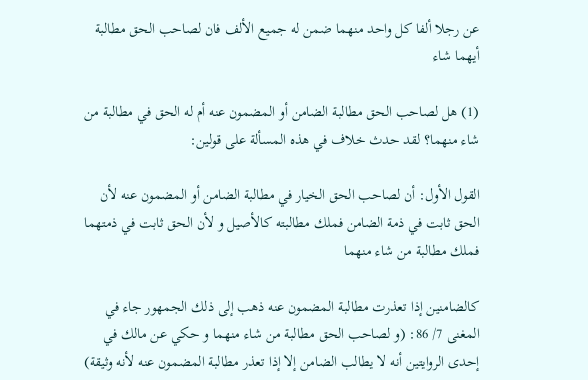عن رجلا ألفا كل واحد منهما ضمن له جميع الألف فان لصاحب الحق مطالبة أيهما شاء

(1) هل لصاحب الحق مطالبة الضامن أو المضمون عنه أم له الحق في مطالبة من شاء منهما؟ لقد حدث خلاف في هذه المسألة على قولين:

القول الأول: أن لصاحب الحق الخيار في مطالبة الضامن أو المضمون عنه لأن الحق ثابت في ذمة الضامن فملك مطالبته كالأصيل و لأن الحق ثابت في ذمتهما فملك مطالبة من شاء منهما

كالضامنين إذا تعذرت مطالبة المضمون عنه ذهب إلى ذلك الجمهور جاء في المغنى 7/ 86: (و لصاحب الحق مطالبة من شاء منهما و حكي عن مالك في إحدى الروايتين أنه لا يطالب الضامن إلا إذا تعذر مطالبة المضمون عنه لأنه وثيقة)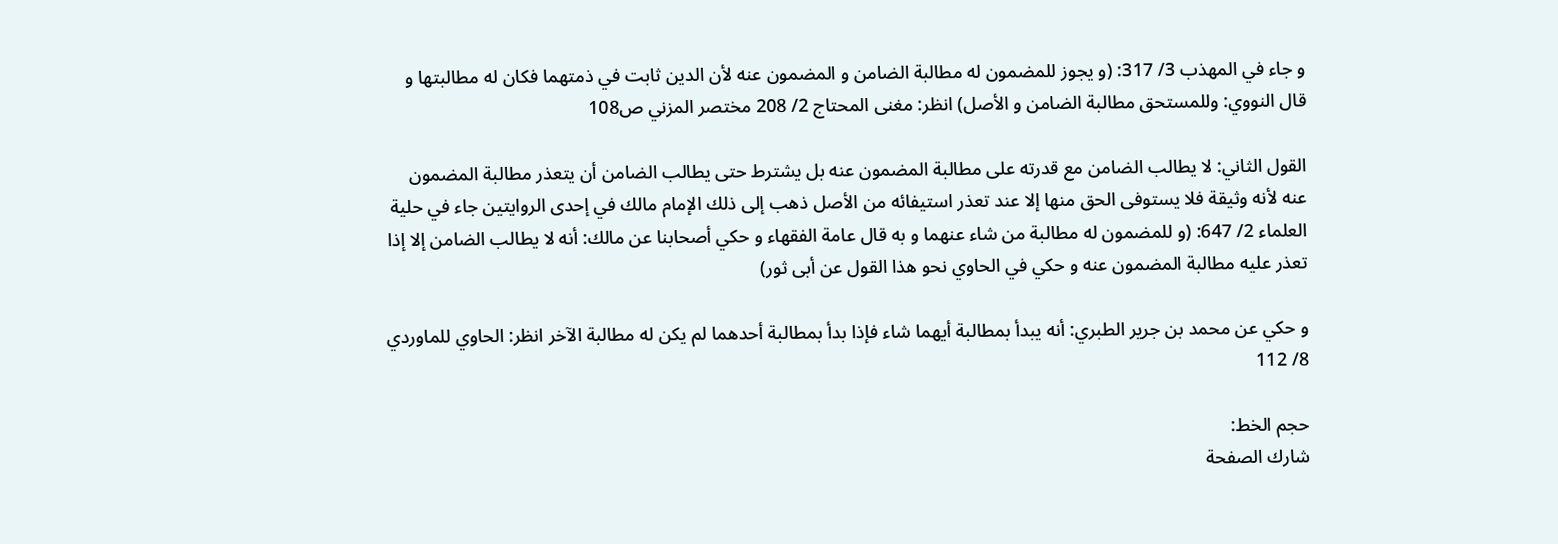و جاء في المهذب 3/ 317: (و يجوز للمضمون له مطالبة الضامن و المضمون عنه لأن الدين ثابت في ذمتهما فكان له مطالبتها و قال النووي: وللمستحق مطالبة الضامن و الأصل) انظر: مغنى المحتاج 2/ 208 مختصر المزني ص108

القول الثاني: لا يطالب الضامن مع قدرته على مطالبة المضمون عنه بل يشترط حتى يطالب الضامن أن يتعذر مطالبة المضمون عنه لأنه وثيقة فلا يستوفى الحق منها إلا عند تعذر استيفائه من الأصل ذهب إلى ذلك الإمام مالك في إحدى الروايتين جاء في حلية العلماء 2/ 647: (و للمضمون له مطالبة من شاء عنهما و به قال عامة الفقهاء و حكي أصحابنا عن مالك: أنه لا يطالب الضامن إلا إذا تعذر عليه مطالبة المضمون عنه و حكي في الحاوي نحو هذا القول عن أبى ثور)

و حكي عن محمد بن جرير الطبري: أنه يبدأ بمطالبة أيهما شاء فإذا بدأ بمطالبة أحدهما لم يكن له مطالبة الآخر انظر: الحاوي للماوردي 8/ 112

حجم الخط:
شارك الصفحة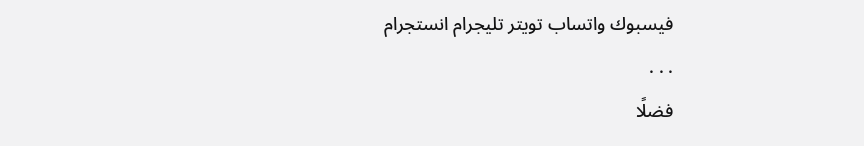فيسبوك واتساب تويتر تليجرام انستجرام
. . .
فضلًا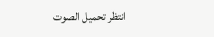انتظر تحميل الصوت